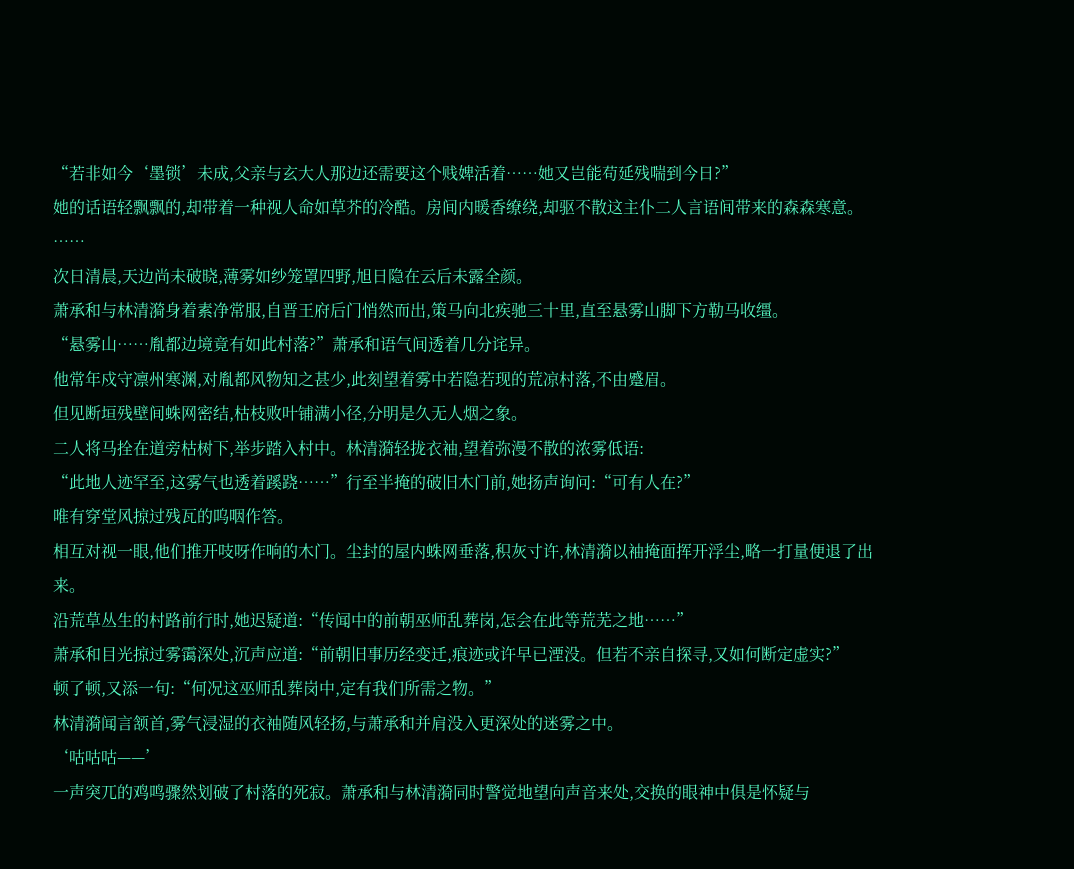“若非如今‘墨锁’未成,父亲与玄大人那边还需要这个贱婢活着……她又岂能苟延残喘到今日?”
她的话语轻飘飘的,却带着一种视人命如草芥的冷酷。房间内暖香缭绕,却驱不散这主仆二人言语间带来的森森寒意。
……
次日清晨,天边尚未破晓,薄雾如纱笼罩四野,旭日隐在云后未露全颜。
萧承和与林清漪身着素净常服,自晋王府后门悄然而出,策马向北疾驰三十里,直至悬雾山脚下方勒马收缰。
“悬雾山……胤都边境竟有如此村落?”萧承和语气间透着几分诧异。
他常年戍守凛州寒渊,对胤都风物知之甚少,此刻望着雾中若隐若现的荒凉村落,不由蹙眉。
但见断垣残壁间蛛网密结,枯枝败叶铺满小径,分明是久无人烟之象。
二人将马拴在道旁枯树下,举步踏入村中。林清漪轻拢衣袖,望着弥漫不散的浓雾低语:
“此地人迹罕至,这雾气也透着蹊跷……”行至半掩的破旧木门前,她扬声询问:“可有人在?”
唯有穿堂风掠过残瓦的呜咽作答。
相互对视一眼,他们推开吱呀作响的木门。尘封的屋内蛛网垂落,积灰寸许,林清漪以袖掩面挥开浮尘,略一打量便退了出来。
沿荒草丛生的村路前行时,她迟疑道:“传闻中的前朝巫师乱葬岗,怎会在此等荒芜之地……”
萧承和目光掠过雾霭深处,沉声应道:“前朝旧事历经变迁,痕迹或许早已湮没。但若不亲自探寻,又如何断定虚实?”
顿了顿,又添一句:“何况这巫师乱葬岗中,定有我们所需之物。”
林清漪闻言颔首,雾气浸湿的衣袖随风轻扬,与萧承和并肩没入更深处的迷雾之中。
‘咕咕咕——’
一声突兀的鸡鸣骤然划破了村落的死寂。萧承和与林清漪同时警觉地望向声音来处,交换的眼神中俱是怀疑与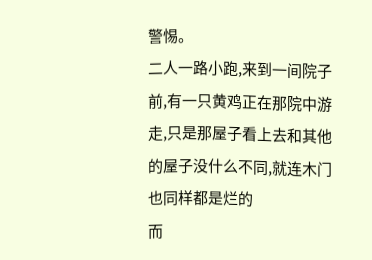警惕。
二人一路小跑,来到一间院子前,有一只黄鸡正在那院中游走,只是那屋子看上去和其他的屋子没什么不同,就连木门也同样都是烂的
而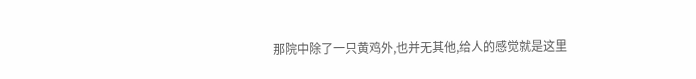那院中除了一只黄鸡外,也并无其他,给人的感觉就是这里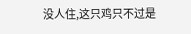没人住,这只鸡只不过是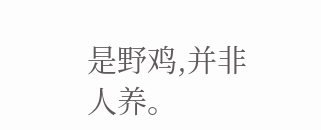是野鸡,并非人养。